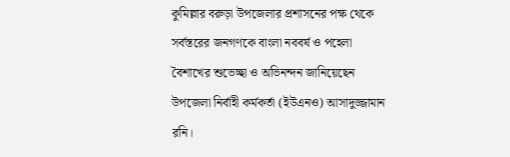কুমিল্লার বরুড়া উপজেলার প্রশাসনের পক্ষ থেকে সর্বস্তরের জনগণকে বাংলা নববর্ষ ও পহেলা বৈশাখের শুভেচ্ছা ও অভিনন্দন জানিয়েছেন উপজেলা নির্বাহী কর্মকর্তা (ইউএনও) আসাদুজ্জামান রনি।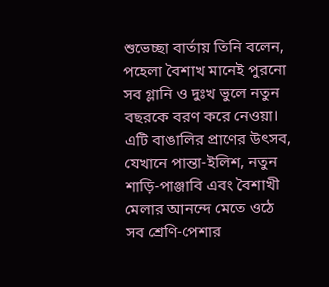শুভেচ্ছা বার্তায় তিনি বলেন, পহেলা বৈশাখ মানেই পুরনো সব গ্লানি ও দুঃখ ভুলে নতুন বছরকে বরণ করে নেওয়া। এটি বাঙালির প্রাণের উৎসব, যেখানে পান্তা-ইলিশ, নতুন শাড়ি-পাঞ্জাবি এবং বৈশাখী মেলার আনন্দে মেতে ওঠে সব শ্রেণি-পেশার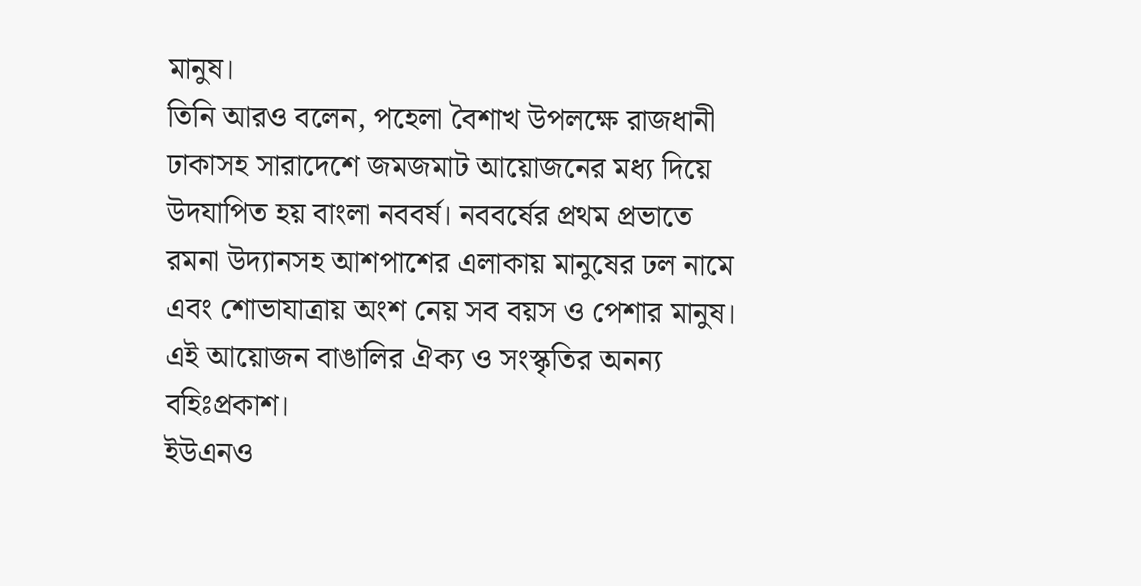মানুষ।
তিনি আরও বলেন, পহেলা বৈশাখ উপলক্ষে রাজধানী ঢাকাসহ সারাদেশে জমজমাট আয়োজনের মধ্য দিয়ে উদযাপিত হয় বাংলা নববর্ষ। নববর্ষের প্রথম প্রভাতে রমনা উদ্যানসহ আশপাশের এলাকায় মানুষের ঢল নামে এবং শোভাযাত্রায় অংশ নেয় সব বয়স ও পেশার মানুষ। এই আয়োজন বাঙালির ঐক্য ও সংস্কৃতির অনন্য বহিঃপ্রকাশ।
ইউএনও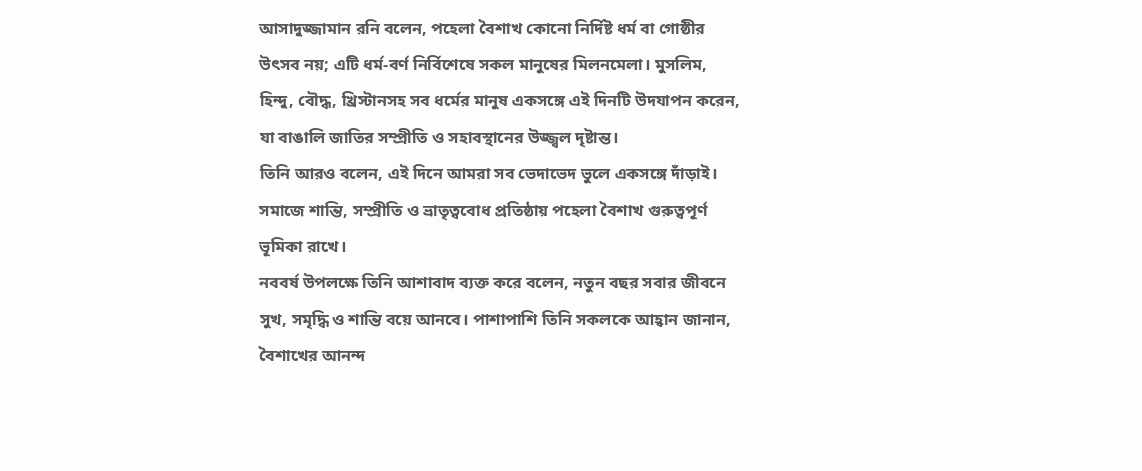আসাদুজ্জামান রনি বলেন, পহেলা বৈশাখ কোনো নির্দিষ্ট ধর্ম বা গোষ্ঠীর উৎসব নয়; এটি ধর্ম-বর্ণ নির্বিশেষে সকল মানুষের মিলনমেলা। মুসলিম, হিন্দু, বৌদ্ধ, খ্রিস্টানসহ সব ধর্মের মানুষ একসঙ্গে এই দিনটি উদযাপন করেন, যা বাঙালি জাতির সম্প্রীতি ও সহাবস্থানের উজ্জ্বল দৃষ্টান্ত।
তিনি আরও বলেন, এই দিনে আমরা সব ভেদাভেদ ভুলে একসঙ্গে দাঁড়াই। সমাজে শান্তি, সম্প্রীতি ও ভ্রাতৃত্ববোধ প্রতিষ্ঠায় পহেলা বৈশাখ গুরুত্বপূর্ণ ভূমিকা রাখে।
নববর্ষ উপলক্ষে তিনি আশাবাদ ব্যক্ত করে বলেন, নতুন বছর সবার জীবনে সুখ, সমৃদ্ধি ও শান্তি বয়ে আনবে। পাশাপাশি তিনি সকলকে আহ্বান জানান, বৈশাখের আনন্দ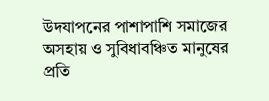উদযাপনের পাশাপাশি সমাজের অসহায় ও সুবিধাবঞ্চিত মানুষের প্রতি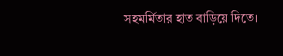সহমর্মিতার হাত বাড়িয়ে দিতে।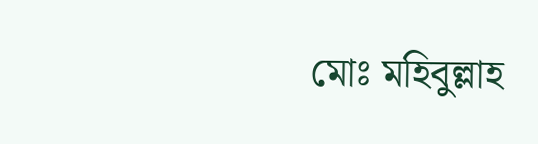মোঃ মহিবুল্লাহ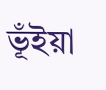ভূঁইয়া